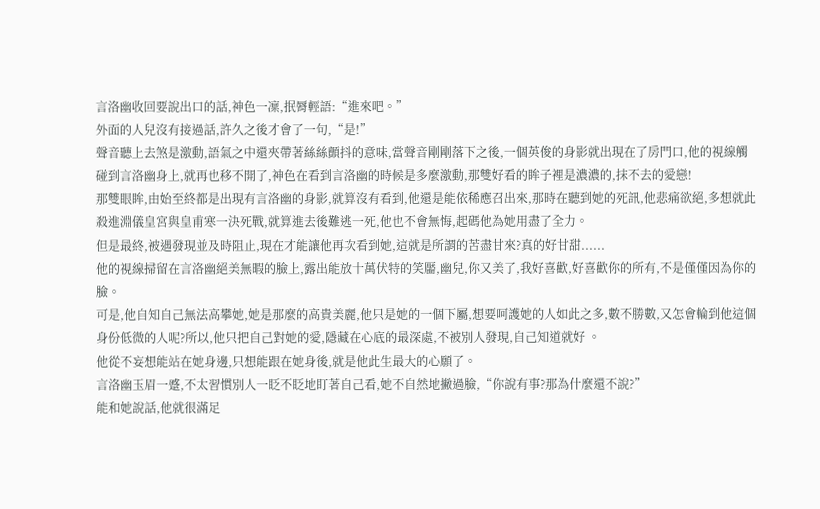言洛幽收回要說出口的話,神色一凜,抿脣輕語:“進來吧。”
外面的人兒沒有接過話,許久之後才會了一句,“是!”
聲音聽上去煞是激動,語氣之中還夾帶著絲絲顫抖的意味,當聲音剛剛落下之後,一個英俊的身影就出現在了房門口,他的視線觸碰到言洛幽身上,就再也移不開了,神色在看到言洛幽的時候是多麼激動,那雙好看的眸子裡是濃濃的,抹不去的愛戀!
那雙眼眸,由始至終都是出現有言洛幽的身影,就算沒有看到,他還是能依稀應召出來,那時在聽到她的死訊,他悲痛欲絕,多想就此殺進淵儀皇宮與皇甫寒一決死戰,就算進去後難逃一死,他也不會無悔,起碼他為她用盡了全力。
但是最終,被遇發現並及時阻止,現在才能讓他再次看到她,這就是所謂的苦盡甘來?真的好甘甜......
他的視線掃留在言洛幽絕美無暇的臉上,露出能放十萬伏特的笑靨,幽兒,你又美了,我好喜歡,好喜歡你的所有,不是僅僅因為你的臉。
可是,他自知自己無法高攀她,她是那麼的高貴美麗,他只是她的一個下屬,想要呵護她的人如此之多,數不勝數,又怎會輪到他這個身份低微的人呢?所以,他只把自己對她的愛,隱藏在心底的最深處,不被別人發現,自己知道就好 。
他從不妄想能站在她身邊,只想能跟在她身後,就是他此生最大的心願了。
言洛幽玉眉一蹙,不太習慣別人一眨不眨地盯著自己看,她不自然地撇過臉,“你說有事?那為什麼還不說?”
能和她說話,他就很滿足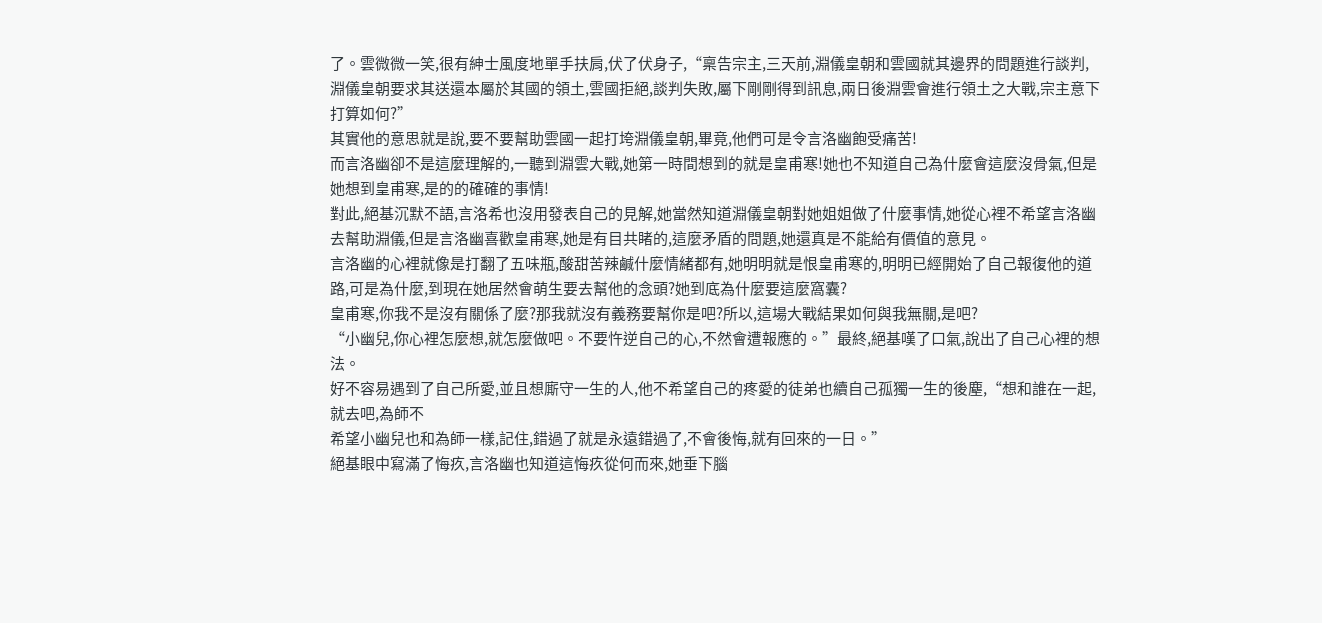了。雲微微一笑,很有紳士風度地單手扶肩,伏了伏身子,“稟告宗主,三天前,淵儀皇朝和雲國就其邊界的問題進行談判,淵儀皇朝要求其送還本屬於其國的領土,雲國拒絕,談判失敗,屬下剛剛得到訊息,兩日後淵雲會進行領土之大戰,宗主意下打算如何?”
其實他的意思就是說,要不要幫助雲國一起打垮淵儀皇朝,畢竟,他們可是令言洛幽飽受痛苦!
而言洛幽卻不是這麼理解的,一聽到淵雲大戰,她第一時間想到的就是皇甫寒!她也不知道自己為什麼會這麼沒骨氣,但是她想到皇甫寒,是的的確確的事情!
對此,絕基沉默不語,言洛希也沒用發表自己的見解,她當然知道淵儀皇朝對她姐姐做了什麼事情,她從心裡不希望言洛幽去幫助淵儀,但是言洛幽喜歡皇甫寒,她是有目共睹的,這麼矛盾的問題,她還真是不能給有價值的意見。
言洛幽的心裡就像是打翻了五味瓶,酸甜苦辣鹹什麼情緒都有,她明明就是恨皇甫寒的,明明已經開始了自己報復他的道路,可是為什麼,到現在她居然會萌生要去幫他的念頭?她到底為什麼要這麼窩囊?
皇甫寒,你我不是沒有關係了麼?那我就沒有義務要幫你是吧?所以,這場大戰結果如何與我無關,是吧?
“小幽兒,你心裡怎麼想,就怎麼做吧。不要忤逆自己的心,不然會遭報應的。”最終,絕基嘆了口氣,說出了自己心裡的想法。
好不容易遇到了自己所愛,並且想廝守一生的人,他不希望自己的疼愛的徒弟也續自己孤獨一生的後塵,“想和誰在一起,就去吧,為師不
希望小幽兒也和為師一樣,記住,錯過了就是永遠錯過了,不會後悔,就有回來的一日。”
絕基眼中寫滿了悔疚,言洛幽也知道這悔疚從何而來,她垂下腦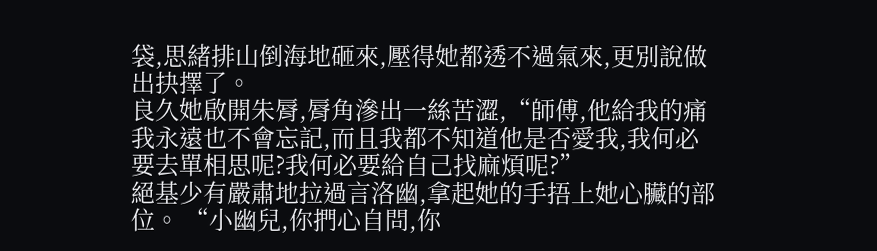袋,思緒排山倒海地砸來,壓得她都透不過氣來,更別說做出抉擇了。
良久她啟開朱脣,脣角滲出一絲苦澀,“師傅,他給我的痛我永遠也不會忘記,而且我都不知道他是否愛我,我何必要去單相思呢?我何必要給自己找麻煩呢?”
絕基少有嚴肅地拉過言洛幽,拿起她的手捂上她心臟的部位。 “小幽兒,你捫心自問,你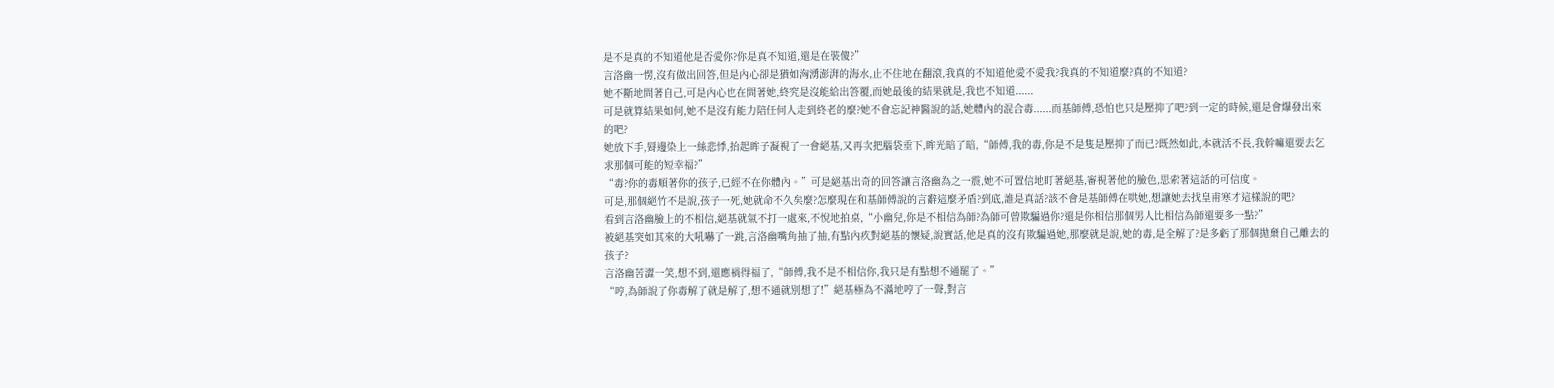是不是真的不知道他是否愛你?你是真不知道,還是在裝傻?”
言洛幽一愣,沒有做出回答,但是內心卻是猶如洶湧澎湃的海水,止不住地在翻滾,我真的不知道他愛不愛我?我真的不知道麼?真的不知道?
她不斷地問著自己,可是內心也在問著她,終究是沒能給出答覆,而她最後的結果就是,我也不知道......
可是就算結果如何,她不是沒有能力陪任何人走到終老的麼?她不會忘記神醫說的話,她體內的混合毒......而基師傅,恐怕也只是壓抑了吧?到一定的時候,還是會爆發出來的吧?
她放下手,脣邊染上一絲悲悸,抬起眸子凝視了一會絕基,又再次把腦袋垂下,眸光暗了暗,“師傅,我的毒,你是不是隻是壓抑了而已?既然如此,本就活不長,我幹嘛還要去乞求那個可能的短幸福?”
“毒?你的毒順著你的孩子,已經不在你體內。”可是絕基出奇的回答讓言洛幽為之一震,她不可置信地盯著絕基,審視著他的臉色,思索著這話的可信度。
可是,那個絕竹不是說,孩子一死,她就命不久矣麼?怎麼現在和基師傅說的言辭這麼矛盾?到底,誰是真話?該不會是基師傅在哄她,想讓她去找皇甫寒才這樣說的吧?
看到言洛幽臉上的不相信,絕基就氣不打一處來,不悅地拍桌,“小幽兒,你是不相信為師?為師可曾欺騙過你?還是你相信那個男人比相信為師還要多一點?”
被絕基突如其來的大吼嚇了一跳,言洛幽嘴角抽了抽,有點內疚對絕基的懷疑,說實話,他是真的沒有欺騙過她,那麼就是說,她的毒,是全解了?是多虧了那個拋棄自己離去的孩子?
言洛幽苦澀一笑,想不到,還應禍得福了,“師傅,我不是不相信你,我只是有點想不通罷了。”
“哼,為師說了你毒解了就是解了,想不通就別想了!”絕基極為不滿地哼了一聲,對言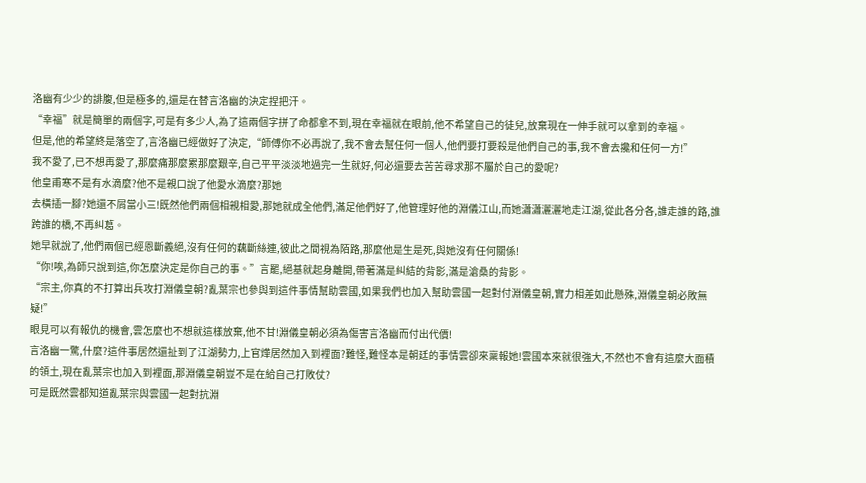洛幽有少少的誹腹,但是極多的,還是在替言洛幽的決定捏把汗。
“幸福”就是簡單的兩個字,可是有多少人,為了這兩個字拼了命都拿不到,現在幸福就在眼前,他不希望自己的徒兒,放棄現在一伸手就可以拿到的幸福。
但是,他的希望終是落空了,言洛幽已經做好了決定,“師傅你不必再說了,我不會去幫任何一個人,他們要打要殺是他們自己的事,我不會去攙和任何一方!”
我不愛了,已不想再愛了,那麼痛那麼累那麼艱辛,自己平平淡淡地過完一生就好,何必還要去苦苦尋求那不屬於自己的愛呢?
他皇甫寒不是有水滴麼?他不是親口說了他愛水滴麼?那她
去橫插一腳?她還不屑當小三!既然他們兩個相親相愛,那她就成全他們,滿足他們好了,他管理好他的淵儀江山,而她瀟瀟灑灑地走江湖,從此各分各,誰走誰的路,誰跨誰的橋,不再糾葛。
她早就說了,他們兩個已經恩斷義絕,沒有任何的藕斷絲連,彼此之間視為陌路,那麼他是生是死,與她沒有任何關係!
“你!唉,為師只說到這,你怎麼決定是你自己的事。”言罷,絕基就起身離開,帶著滿是糾結的背影,滿是滄桑的背影。
“宗主,你真的不打算出兵攻打淵儀皇朝?亂葉宗也參與到這件事情幫助雲國,如果我們也加入幫助雲國一起對付淵儀皇朝,實力相差如此懸殊,淵儀皇朝必敗無疑!”
眼見可以有報仇的機會,雲怎麼也不想就這樣放棄,他不甘!淵儀皇朝必須為傷害言洛幽而付出代價!
言洛幽一驚,什麼?這件事居然還扯到了江湖勢力,上官燁居然加入到裡面?難怪,難怪本是朝廷的事情雲卻來稟報她!雲國本來就很強大,不然也不會有這麼大面積的領土,現在亂葉宗也加入到裡面,那淵儀皇朝豈不是在給自己打敗仗?
可是既然雲都知道亂葉宗與雲國一起對抗淵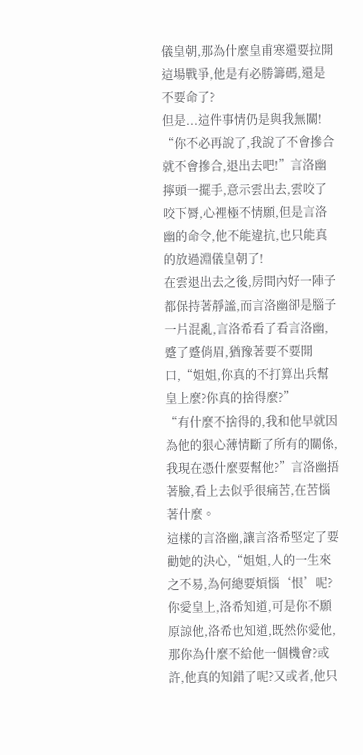儀皇朝,那為什麼皇甫寒還要拉開這場戰爭,他是有必勝籌碼,還是不要命了?
但是...這件事情仍是與我無關!
“你不必再說了,我說了不會摻合就不會摻合,退出去吧!”言洛幽擰頭一擺手,意示雲出去,雲咬了咬下脣,心裡極不情願,但是言洛幽的命令,他不能違抗,也只能真的放過淵儀皇朝了!
在雲退出去之後,房間內好一陣子都保持著靜謐,而言洛幽卻是腦子一片混亂,言洛希看了看言洛幽,蹙了蹙俏眉,猶豫著要不要開口,“姐姐,你真的不打算出兵幫皇上麼?你真的捨得麼?”
“有什麼不捨得的,我和他早就因為他的狠心薄情斷了所有的關係,我現在憑什麼要幫他?”言洛幽捂著臉,看上去似乎很痛苦,在苦惱著什麼。
這樣的言洛幽,讓言洛希堅定了要勸她的決心,“姐姐,人的一生來之不易,為何總要煩惱‘恨’呢?你愛皇上,洛希知道,可是你不願原諒他,洛希也知道,既然你愛他,那你為什麼不給他一個機會?或許,他真的知錯了呢?又或者,他只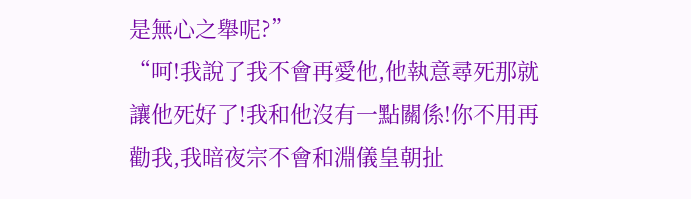是無心之舉呢?”
“呵!我說了我不會再愛他,他執意尋死那就讓他死好了!我和他沒有一點關係!你不用再勸我,我暗夜宗不會和淵儀皇朝扯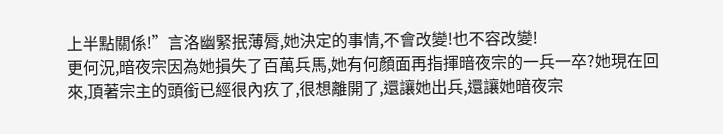上半點關係!”言洛幽緊抿薄脣,她決定的事情,不會改變!也不容改變!
更何況,暗夜宗因為她損失了百萬兵馬,她有何顏面再指揮暗夜宗的一兵一卒?她現在回來,頂著宗主的頭銜已經很內疚了,很想離開了,還讓她出兵,還讓她暗夜宗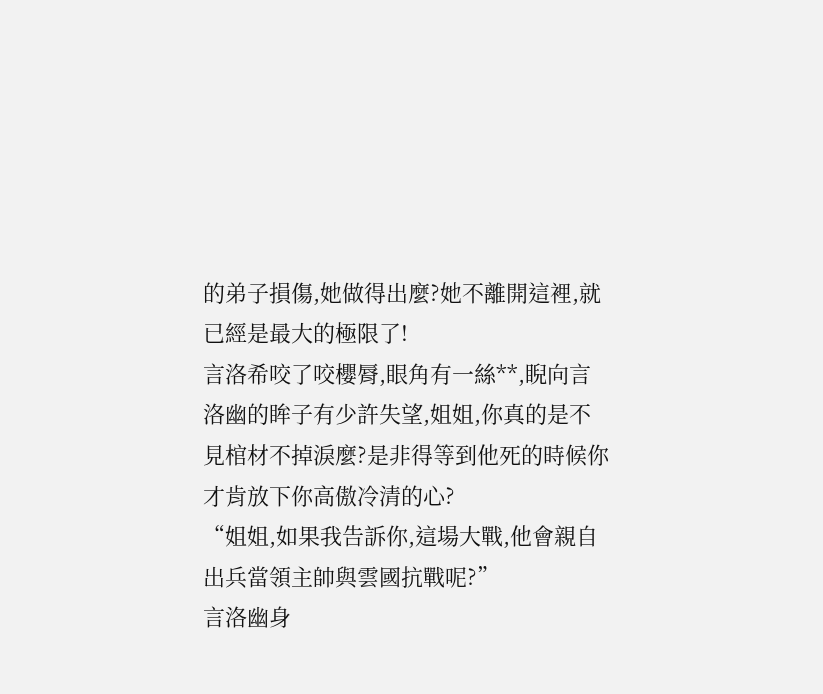的弟子損傷,她做得出麼?她不離開這裡,就已經是最大的極限了!
言洛希咬了咬櫻脣,眼角有一絲**,睨向言洛幽的眸子有少許失望,姐姐,你真的是不見棺材不掉淚麼?是非得等到他死的時候你才肯放下你高傲冷清的心?
“姐姐,如果我告訴你,這場大戰,他會親自出兵當領主帥與雲國抗戰呢?”
言洛幽身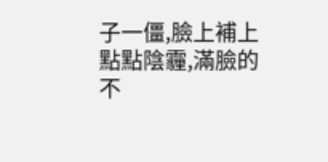子一僵,臉上補上點點陰霾,滿臉的不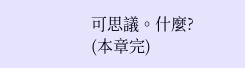可思議。什麼?
(本章完)